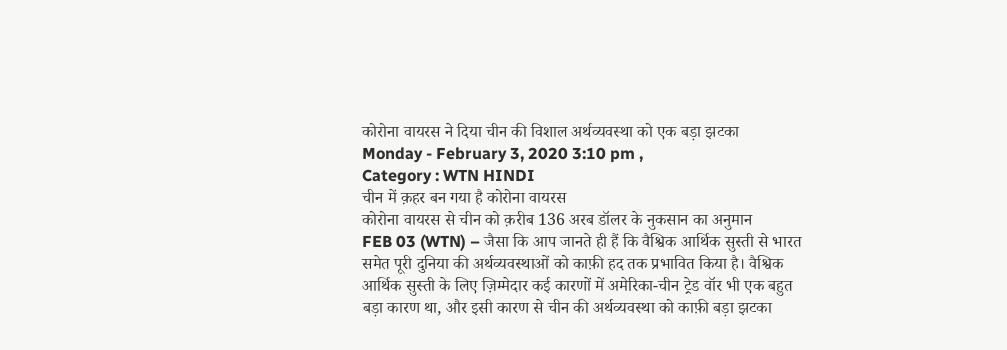कोरोना वायरस ने दिया चीन की विशाल अर्थव्यवस्था को एक बड़ा झटका
Monday - February 3, 2020 3:10 pm ,
Category : WTN HINDI
चीन में क़हर बन गया है कोरोना वायरस
कोरोना वायरस से चीन को क़रीब 136 अरब डॉलर के नुकसान का अनुमान
FEB 03 (WTN) – जैसा कि आप जानते ही हैं कि वैश्विक आर्थिक सुस्ती से भारत समेत पूरी दुनिया की अर्थव्यवस्थाओं को काफ़ी हद तक प्रभावित किया है। वैश्विक आर्थिक सुस्ती के लिए ज़िम्मेदार कई कारणों में अमेरिका-चीन ट्रेड वॉर भी एक बहुत बड़ा कारण था, और इसी कारण से चीन की अर्थव्यवस्था को काफ़ी बड़ा झटका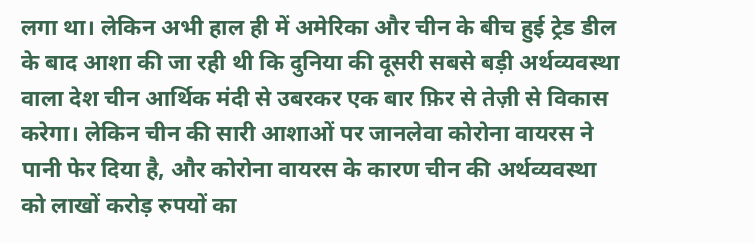लगा था। लेकिन अभी हाल ही में अमेरिका और चीन के बीच हुई ट्रेड डील के बाद आशा की जा रही थी कि दुनिया की दूसरी सबसे बड़ी अर्थव्यवस्था वाला देश चीन आर्थिक मंदी से उबरकर एक बार फ़िर से तेज़ी से विकास करेगा। लेकिन चीन की सारी आशाओं पर जानलेवा कोरोना वायरस ने पानी फेर दिया है, और कोरोना वायरस के कारण चीन की अर्थव्यवस्था को लाखों करोड़ रुपयों का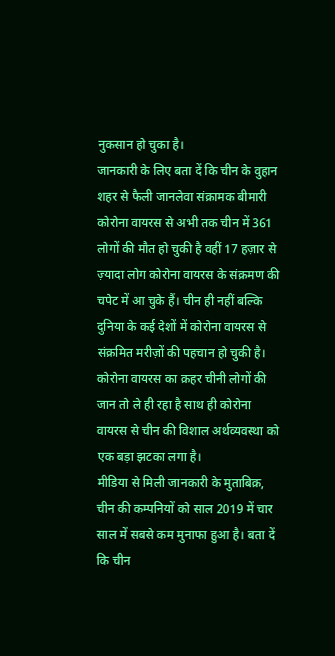नुकसान हो चुका है।
जानकारी के लिए बता दें कि चीन के वुहान शहर से फैली जानलेवा संक्रामक बीमारी कोरोना वायरस से अभी तक चीन में 361 लोगों की मौत हो चुकी है वहीं 17 हज़ार से ज़्यादा लोग कोरोना वायरस के संक्रमण की चपेट में आ चुके हैं। चीन ही नहीं बल्कि दुनिया के कई देशों में कोरोना वायरस से संक्रमित मरीज़ों की पहचान हो चुकी है। कोरोना वायरस का क़हर चीनी लोगों की जान तो ले ही रहा है साथ ही कोरोना वायरस से चीन की विशाल अर्थव्यवस्था को एक बड़ा झटका लगा है।
मीडिया से मिली जानकारी के मुताबिक़, चीन की कम्पनियों को साल 2019 में चार साल में सबसे कम मुनाफा हुआ है। बता दें कि चीन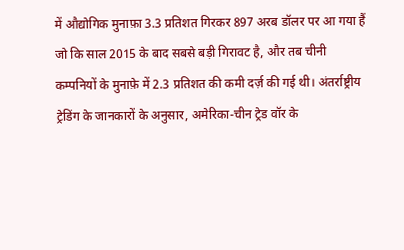में औद्योगिक मुनाफ़ा 3.3 प्रतिशत गिरकर 897 अरब डॉलर पर आ गया हैं जो कि साल 2015 के बाद सबसे बड़ी गिरावट है, और तब चीनी कम्पनियों के मुनाफ़े में 2.3 प्रतिशत की कमी दर्ज़ की गई थी। अंतर्राष्ट्रीय ट्रेडिंग के जानकारों के अनुसार, अमेरिका-चीन ट्रेड वॉर के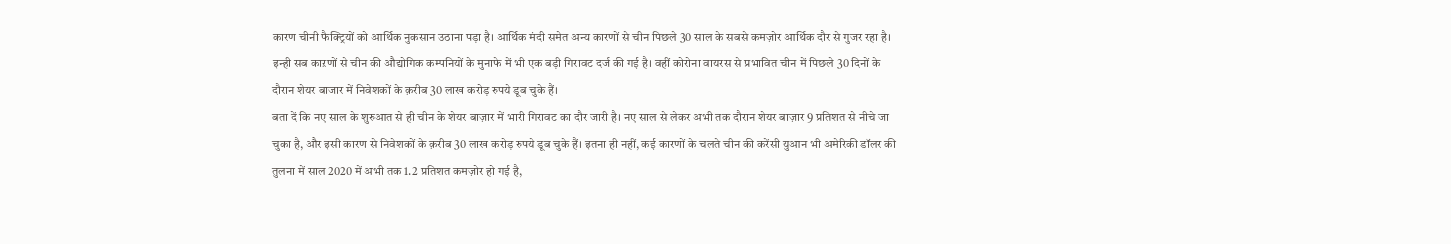कारण चीनी फैक्ट्रियों को आर्थिक नुकसान उठाना पड़ा है। आर्थिक मंदी समेत अन्य कारणों से चीन पिछले 30 साल के सबसे कमज़ोर आर्थिक दौर से गुजर रहा है। इन्ही सब काऱणों से चीन की औद्योगिक कम्पनियों के मुनाफे में भी एक बड़ी गिरावट दर्ज की गई है। वहीं कोरोना वायरस से प्रभावित चीन में पिछले 30 दिनों के दौरान शेयर बाजार में निवेशकों के क़रीब 30 लाख करोड़ रुपये डूब चुके हैं।
बता दें कि नए साल के शुरुआत से ही चीन के शेयर बाज़ार में भारी गिरावट का दौर जारी है। नए साल से लेकर अभी तक दौरान शेयर बाज़ार 9 प्रतिशत से नीचे जा चुका है, और इसी कारण से निवेशकों के क़रीब 30 लाख करोड़ रुपये डूब चुके हैं। इतना ही नहीं, कई कारणों के चलते चीन की करेंसी युआन भी अमेरिकी डॉलर की तुलना में साल 2020 में अभी तक 1.2 प्रतिशत कमज़ोर हो गई है,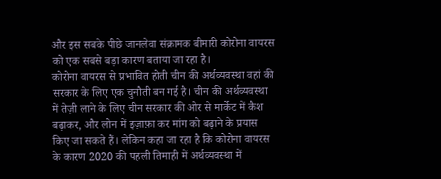और इस सबके पीछे जानलेवा संक्रामक बीमारी कोरोना वायरस को एक सबसे बड़ा कारण बताया जा रहा है।
कोरोना वायरस से प्रभावित होती चीन की अर्थव्यवस्था वहां की सरकार के लिए एक चुनौती बन गई है। चीन की अर्थव्यवस्था में तेज़ी लाने के लिए चीन सरकार की ओर से मार्केट में कैश बढ़ाकर, और लोन में इज़ाफ़ा कर मांग को बढ़ाने के प्रयास किए जा सकते हैं। लेकिन कहा जा रहा है कि कोरोना वायरस के कारण 2020 की पहली तिमाही में अर्थव्यवस्था में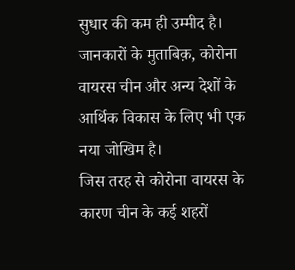सुधार की कम ही उम्मीद है। जानकारों के मुताबिक़, कोरोना वायरस चीन और अन्य देशों के आर्थिक विकास के लिए भी एक नया जोखिम है।
जिस तरह से कोरोना वायरस के कारण चीन के कई शहरों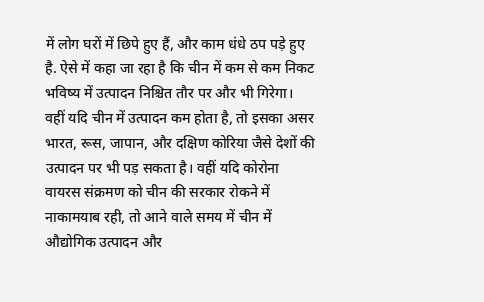में लोग घरों में छिपे हुए हैं, और काम धंधे ठप पड़े हुए है. ऐसे में कहा जा रहा है कि चीन में कम से कम निकट भविष्य में उत्पादन निश्चित तौर पर और भी गिरेगा। वहीं यदि चीन में उत्पादन कम होता है, तो इसका असर भारत, रूस, जापान, और दक्षिण कोरिया जैसे देशों की उत्पादन पर भी पड़ सकता है। वहीं यदि कोरोना वायरस संक्रमण को चीन की सरकार रोकने में नाकामयाब रही, तो आने वाले समय में चीन में औद्योगिक उत्पादन और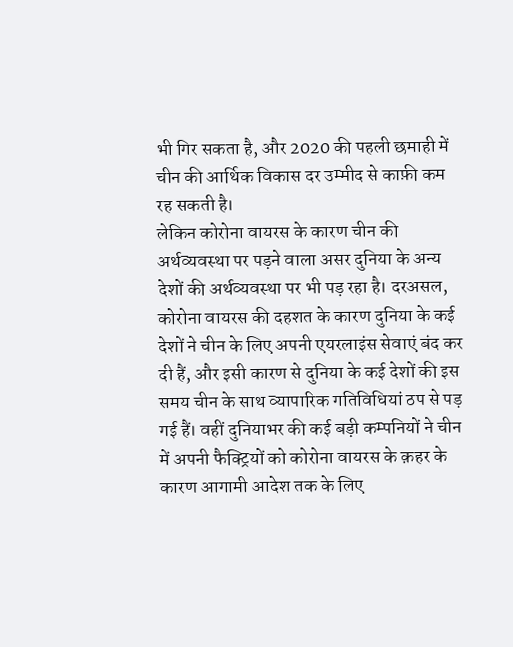भी गिर सकता है, और 2020 की पहली छमाही में चीन की आर्थिक विकास दर उम्मीद से काफ़ी कम रह सकती है।
लेकिन कोरोना वायरस के कारण चीन की अर्थव्यवस्था पर पड़ने वाला असर दुनिया के अन्य देशों की अर्थव्यवस्था पर भी पड़ रहा है। दरअसल, कोरोना वायरस की दहशत के कारण दुनिया के कई देशों ने चीन के लिए अपनी एयरलाइंस सेवाएं बंद कर दी हैं, और इसी कारण से दुनिया के कई देशों की इस समय चीन के साथ व्यापारिक गतिविधियां ठप से पड़ गई हैं। वहीं दुनियाभर की कई बड़ी कम्पनियों ने चीन में अपनी फैक्ट्रियों को कोरोना वायरस के क़हर के कारण आगामी आदेश तक के लिए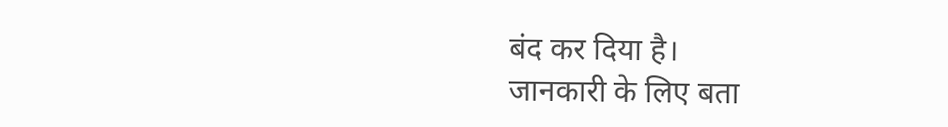बंद कर दिया है।
जानकारी के लिए बता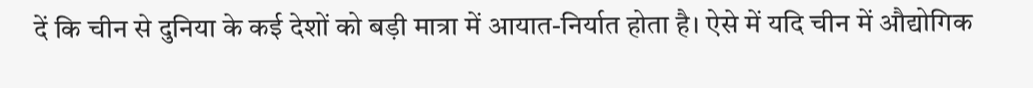दें कि चीन से दुनिया के कई देशों को बड़ी मात्रा में आयात-निर्यात होता है। ऐसे में यदि चीन में औद्योगिक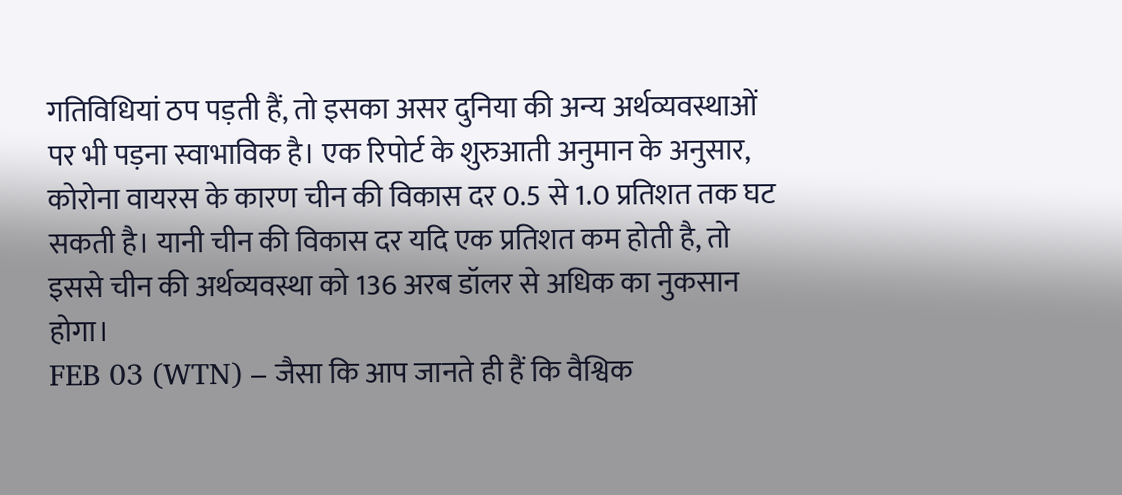गतिविधियां ठप पड़ती हैं, तो इसका असर दुनिया की अन्य अर्थव्यवस्थाओं पर भी पड़ना स्वाभाविक है। एक रिपोर्ट के शुरुआती अनुमान के अनुसार, कोरोना वायरस के कारण चीन की विकास दर 0.5 से 1.0 प्रतिशत तक घट सकती है। यानी चीन की विकास दर यदि एक प्रतिशत कम होती है, तो इससे चीन की अर्थव्यवस्था को 136 अरब डॉलर से अधिक का नुकसान होगा।
FEB 03 (WTN) – जैसा कि आप जानते ही हैं कि वैश्विक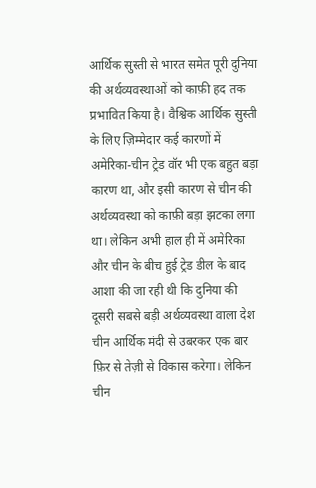आर्थिक सुस्ती से भारत समेत पूरी दुनिया की अर्थव्यवस्थाओं को काफ़ी हद तक प्रभावित किया है। वैश्विक आर्थिक सुस्ती के लिए ज़िम्मेदार कई कारणों में अमेरिका-चीन ट्रेड वॉर भी एक बहुत बड़ा कारण था, और इसी कारण से चीन की अर्थव्यवस्था को काफ़ी बड़ा झटका लगा था। लेकिन अभी हाल ही में अमेरिका और चीन के बीच हुई ट्रेड डील के बाद आशा की जा रही थी कि दुनिया की दूसरी सबसे बड़ी अर्थव्यवस्था वाला देश चीन आर्थिक मंदी से उबरकर एक बार फ़िर से तेज़ी से विकास करेगा। लेकिन चीन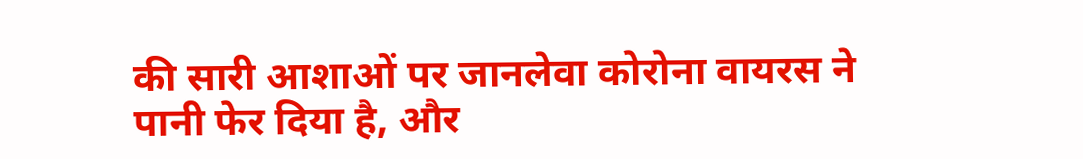की सारी आशाओं पर जानलेवा कोरोना वायरस ने पानी फेर दिया है, और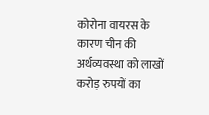कोरोना वायरस के कारण चीन की अर्थव्यवस्था को लाखों करोड़ रुपयों का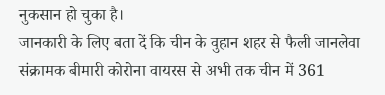नुकसान हो चुका है।
जानकारी के लिए बता दें कि चीन के वुहान शहर से फैली जानलेवा संक्रामक बीमारी कोरोना वायरस से अभी तक चीन में 361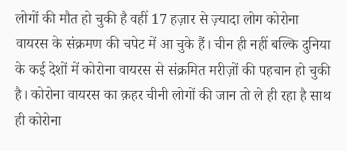लोगों की मौत हो चुकी है वहीं 17 हज़ार से ज़्यादा लोग कोरोना वायरस के संक्रमण की चपेट में आ चुके हैं। चीन ही नहीं बल्कि दुनिया के कई देशों में कोरोना वायरस से संक्रमित मरीज़ों की पहचान हो चुकी है। कोरोना वायरस का क़हर चीनी लोगों की जान तो ले ही रहा है साथ ही कोरोना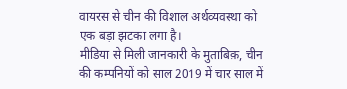वायरस से चीन की विशाल अर्थव्यवस्था को एक बड़ा झटका लगा है।
मीडिया से मिली जानकारी के मुताबिक़, चीन की कम्पनियों को साल 2019 में चार साल में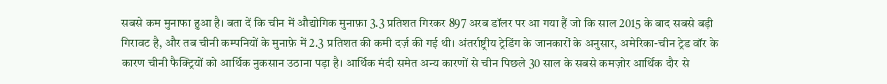सबसे कम मुनाफा हुआ है। बता दें कि चीन में औद्योगिक मुनाफ़ा 3.3 प्रतिशत गिरकर 897 अरब डॉलर पर आ गया हैं जो कि साल 2015 के बाद सबसे बड़ी गिरावट है, और तब चीनी कम्पनियों के मुनाफ़े में 2.3 प्रतिशत की कमी दर्ज़ की गई थी। अंतर्राष्ट्रीय ट्रेडिंग के जानकारों के अनुसार, अमेरिका-चीन ट्रेड वॉर के कारण चीनी फैक्ट्रियों को आर्थिक नुकसान उठाना पड़ा है। आर्थिक मंदी समेत अन्य कारणों से चीन पिछले 30 साल के सबसे कमज़ोर आर्थिक दौर से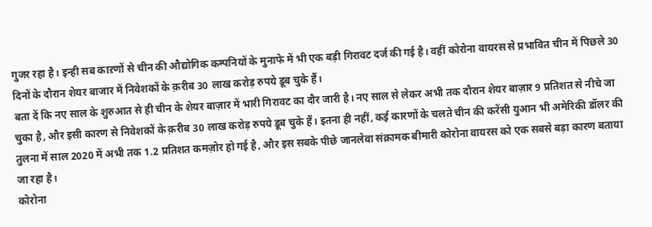गुजर रहा है। इन्ही सब काऱणों से चीन की औद्योगिक कम्पनियों के मुनाफे में भी एक बड़ी गिरावट दर्ज की गई है। वहीं कोरोना वायरस से प्रभावित चीन में पिछले 30 दिनों के दौरान शेयर बाजार में निवेशकों के क़रीब 30 लाख करोड़ रुपये डूब चुके हैं।
बता दें कि नए साल के शुरुआत से ही चीन के शेयर बाज़ार में भारी गिरावट का दौर जारी है। नए साल से लेकर अभी तक दौरान शेयर बाज़ार 9 प्रतिशत से नीचे जा चुका है, और इसी कारण से निवेशकों के क़रीब 30 लाख करोड़ रुपये डूब चुके हैं। इतना ही नहीं, कई कारणों के चलते चीन की करेंसी युआन भी अमेरिकी डॉलर की तुलना में साल 2020 में अभी तक 1.2 प्रतिशत कमज़ोर हो गई है, और इस सबके पीछे जानलेवा संक्रामक बीमारी कोरोना वायरस को एक सबसे बड़ा कारण बताया जा रहा है।
कोरोना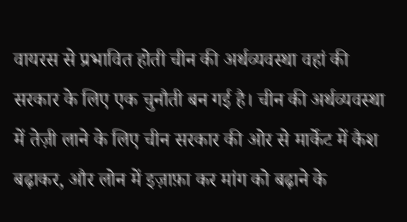वायरस से प्रभावित होती चीन की अर्थव्यवस्था वहां की सरकार के लिए एक चुनौती बन गई है। चीन की अर्थव्यवस्था में तेज़ी लाने के लिए चीन सरकार की ओर से मार्केट में कैश बढ़ाकर, और लोन में इज़ाफ़ा कर मांग को बढ़ाने के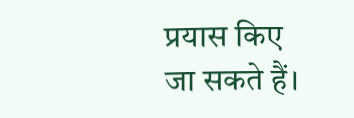प्रयास किए जा सकते हैं।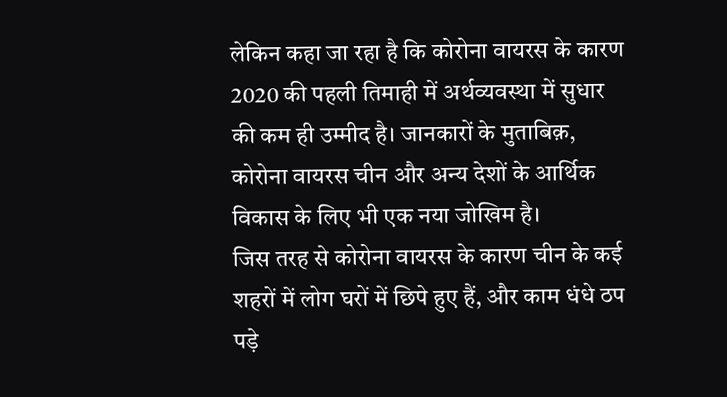लेकिन कहा जा रहा है कि कोरोना वायरस के कारण 2020 की पहली तिमाही में अर्थव्यवस्था में सुधार की कम ही उम्मीद है। जानकारों के मुताबिक़, कोरोना वायरस चीन और अन्य देशों के आर्थिक विकास के लिए भी एक नया जोखिम है।
जिस तरह से कोरोना वायरस के कारण चीन के कई शहरों में लोग घरों में छिपे हुए हैं, और काम धंधे ठप पड़े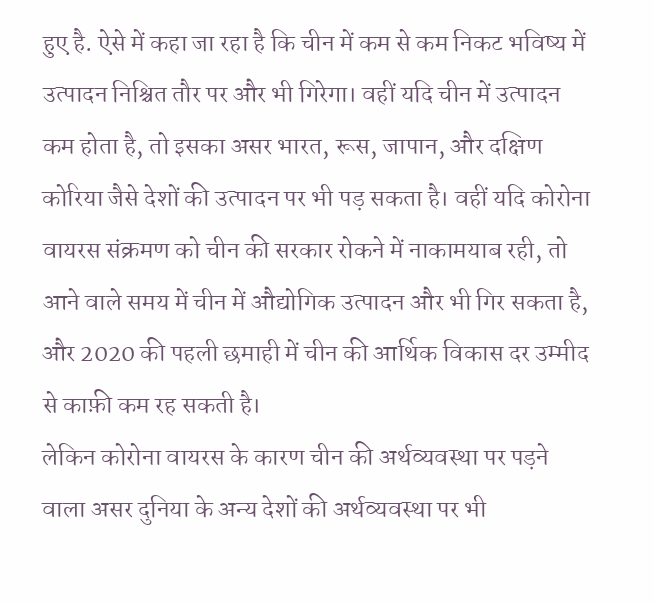हुए है. ऐसे में कहा जा रहा है कि चीन में कम से कम निकट भविष्य में उत्पादन निश्चित तौर पर और भी गिरेगा। वहीं यदि चीन में उत्पादन कम होता है, तो इसका असर भारत, रूस, जापान, और दक्षिण कोरिया जैसे देशों की उत्पादन पर भी पड़ सकता है। वहीं यदि कोरोना वायरस संक्रमण को चीन की सरकार रोकने में नाकामयाब रही, तो आने वाले समय में चीन में औद्योगिक उत्पादन और भी गिर सकता है, और 2020 की पहली छमाही में चीन की आर्थिक विकास दर उम्मीद से काफ़ी कम रह सकती है।
लेकिन कोरोना वायरस के कारण चीन की अर्थव्यवस्था पर पड़ने वाला असर दुनिया के अन्य देशों की अर्थव्यवस्था पर भी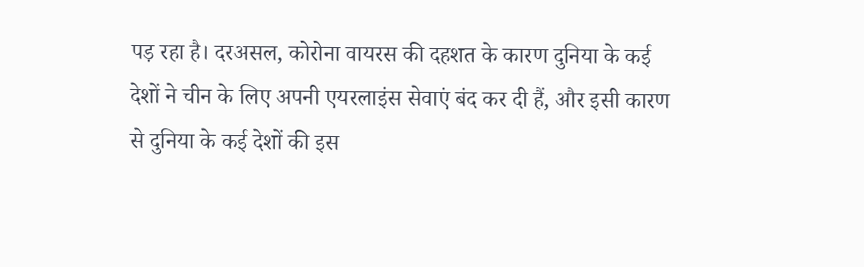पड़ रहा है। दरअसल, कोरोना वायरस की दहशत के कारण दुनिया के कई देशों ने चीन के लिए अपनी एयरलाइंस सेवाएं बंद कर दी हैं, और इसी कारण से दुनिया के कई देशों की इस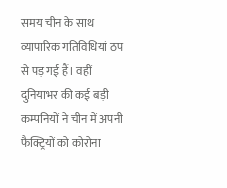समय चीन के साथ व्यापारिक गतिविधियां ठप से पड़ गई हैं। वहीं दुनियाभर की कई बड़ी कम्पनियों ने चीन में अपनी फैक्ट्रियों को कोरोना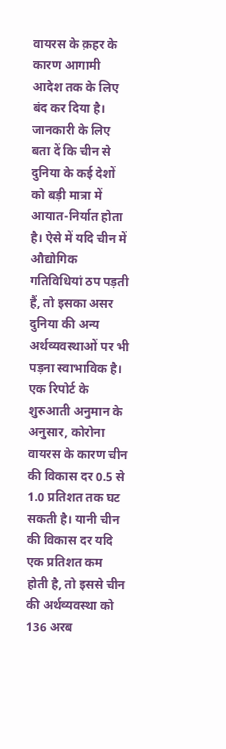वायरस के क़हर के कारण आगामी आदेश तक के लिए बंद कर दिया है।
जानकारी के लिए बता दें कि चीन से दुनिया के कई देशों को बड़ी मात्रा में आयात-निर्यात होता है। ऐसे में यदि चीन में औद्योगिक गतिविधियां ठप पड़ती हैं, तो इसका असर दुनिया की अन्य अर्थव्यवस्थाओं पर भी पड़ना स्वाभाविक है। एक रिपोर्ट के शुरुआती अनुमान के अनुसार, कोरोना वायरस के कारण चीन की विकास दर 0.5 से 1.0 प्रतिशत तक घट सकती है। यानी चीन की विकास दर यदि एक प्रतिशत कम होती है, तो इससे चीन की अर्थव्यवस्था को 136 अरब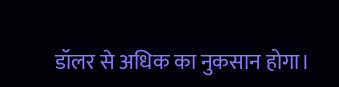डॉलर से अधिक का नुकसान होगा।